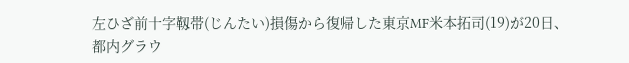左ひざ前十字靱帯(じんたい)損傷から復帰した東京MF米本拓司(19)が20日、都内グラウ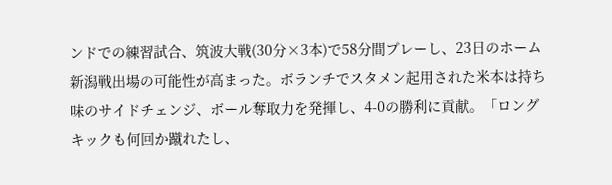ンドでの練習試合、筑波大戦(30分×3本)で58分間プレーし、23日のホーム新潟戦出場の可能性が高まった。ボランチでスタメン起用された米本は持ち味のサイドチェンジ、ボール奪取力を発揮し、4-0の勝利に貢献。「ロングキックも何回か蹴れたし、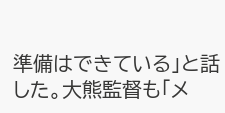準備はできている」と話した。大熊監督も「メ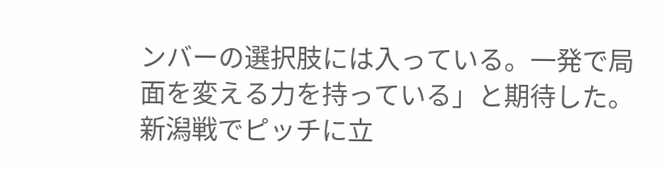ンバーの選択肢には入っている。一発で局面を変える力を持っている」と期待した。新潟戦でピッチに立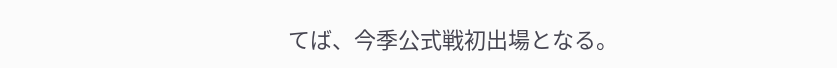てば、今季公式戦初出場となる。